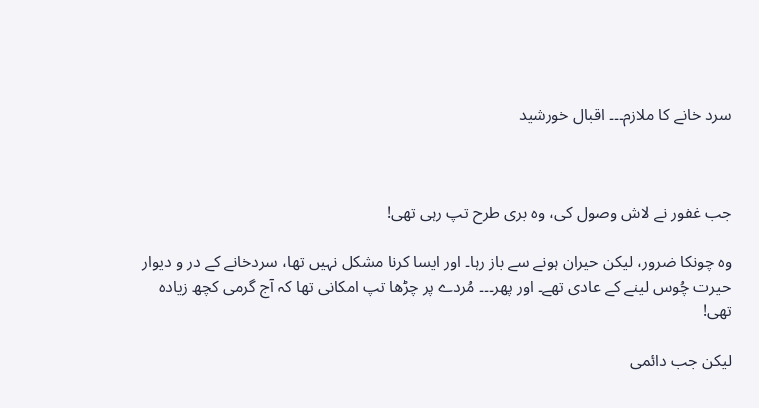سرد خانے کا ملازم۔۔۔ اقبال خورشید



جب غفور نے لاش وصول کی، وہ بری طرح تپ رہی تھی!

وہ چونکا ضرور، لیکن حیران ہونے سے باز رہا۔ اور ایسا کرنا مشکل نہیں تھا، سردخانے کے در و دیوار حیرت چُوس لینے کے عادی تھے۔ اور پھر۔۔۔ مُردے پر چڑھا تپ امکانی تھا کہ آج گرمی کچھ زیادہ تھی!

لیکن جب دائمی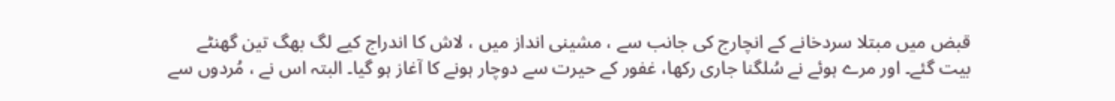قبض میں مبتلا سردخانے کے انچارج کی جانب سے ، مشینی انداز میں ، لاش کا اندراج کیے لگ بھگ تین گھنٹے بیت گئے۔ اور مرے ہوئے نے سُلگنا جاری رکھا، غفور کے حیرت سے دوچار ہونے کا آغاز ہو گیا۔ البتہ اس نے ، مُردوں سے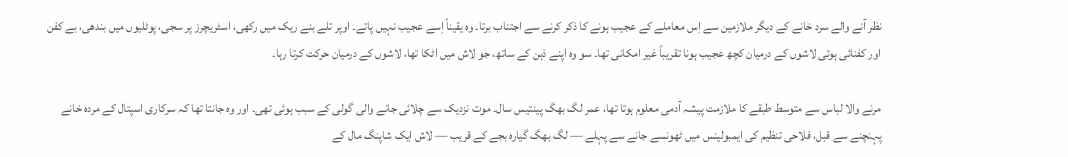نظر آنے والے سرد خانے کے دیگر ملازمین سے اِس معاملے کے عجیب ہونے کا ذکر کرنے سے اجتناب برتا۔ وہ یقیناً اِسے عجیب نہیں پاتے۔ اوپر تلے بنے ریک میں رکھی، اسٹریچرز پر سجی، پوٹلیوں میں بندھی، بے کفن اور کفنائی ہوئی لاشوں کے درمیان کچھ عجیب ہونا تقریباً غیر امکانی تھا۔ سو وہ اپنے ذہن کے ساتھ، جو لاش میں اٹکا تھا، لاشوں کے درمیان حرکت کرتا رہا۔

مرنے والا لباس سے متوسط طبقے کا ملازمت پیشہ آدمی معلوم ہوتا تھا، عمر لگ بھگ پینتیس سال۔ موت نزدیک سے چلائی جانے والی گولی کے سبب ہوئی تھی۔ اور وہ جانتا تھا کہ سرکاری اسپتال کے مردہ خانے پہنچنے سے قبل، فلاحی تنظیم کی ایمبولینس میں ٹھونسے جانے سے پہلے — لگ بھگ گیارہ بجے کے قریب — لاش ایک شاپنگ مال کے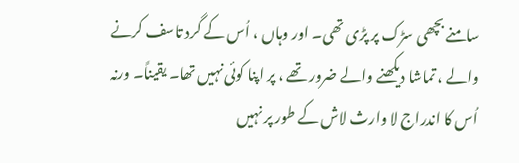سامنے بچھی سڑک پر پڑی تھی۔ اور وہاں ، اُس کے گرد تاسف کرنے والے ، تماشا دیکھنے والے ضرور تھے ، پر اپنا کوئی نہیں تھا۔ یقیناً۔ ورنہ اُس کا اندراج لا وارث لاش کے طور پر نہیں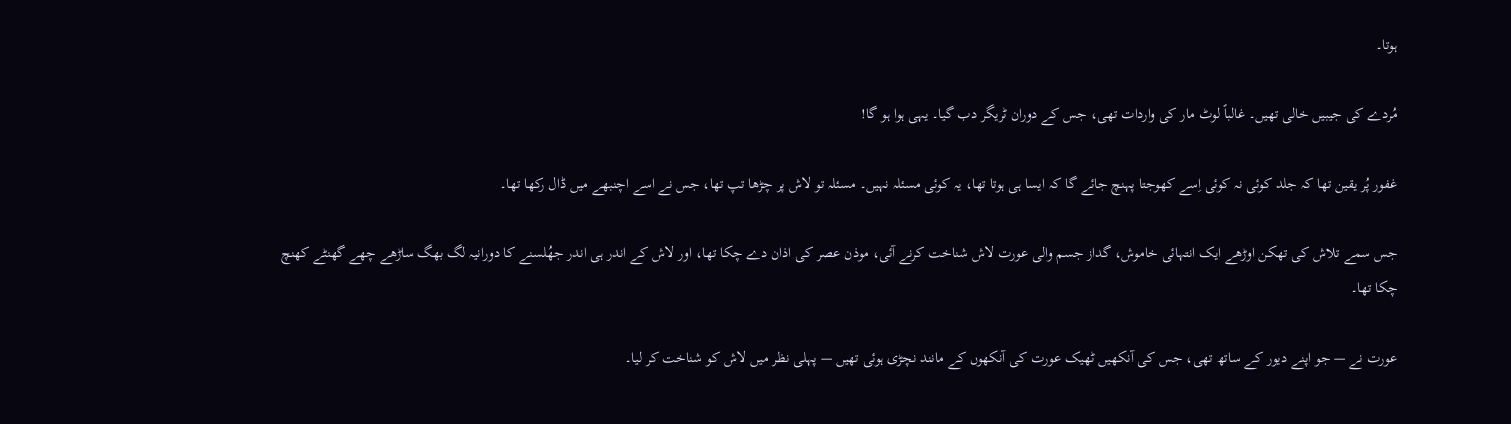ہوتا۔

مُردے کی جیبیں خالی تھیں۔ غالباً لوٹ مار کی واردات تھی، جس کے دوران ٹریگر دب گیا۔ یہی ہوا ہو گا!

غفور پُر یقین تھا کہ جلد کوئی نہ کوئی اِسے کھوجتا پہنچ جائے گا کہ ایسا ہی ہوتا تھا، یہ کوئی مسئلہ نہیں۔ مسئلہ تو لاش پر چڑھا تپ تھا، جس نے اسے اچنبھے میں ڈال رکھا تھا۔

جس سمے تلاش کی تھکن اوڑھے ایک انتہائی خاموش، گداز جسم والی عورت لاش شناخت کرنے آئی، موذن عصر کی اذان دے چکا تھا، اور لاش کے اندر ہی اندر جھُلسنے کا دورانیہ لگ بھگ ساڑھے چھے گھنٹے کھنچ چکا تھا۔

عورت نے — جو اپنے دیور کے ساتھ تھی، جس کی آنکھیں ٹھیک عورت کی آنکھوں کے مانند نچڑی ہوئی تھیں — پہلی نظر میں لاش کو شناخت کر لیا۔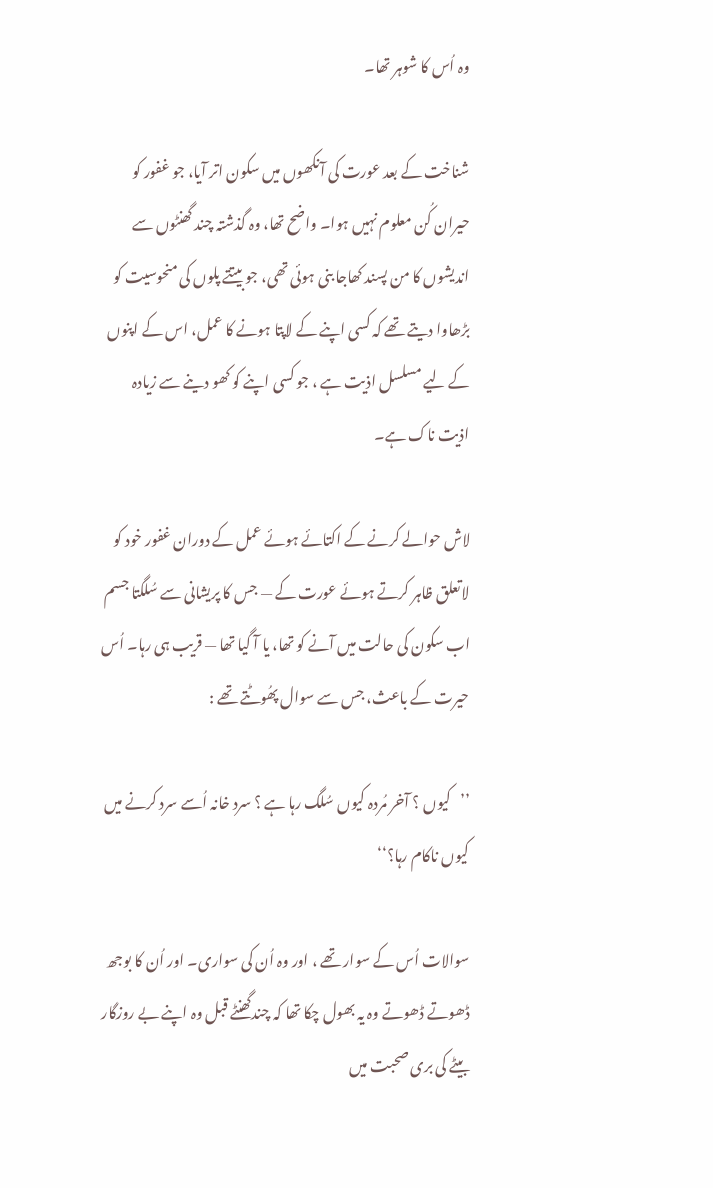وہ اُس کا شوہر تھا۔

شناخت کے بعد عورت کی آنکھوں میں سکون اتر آیا، جو غفور کو حیران کُن معلوم نہیں ہوا۔ واضح تھا، وہ گذشتہ چند گھنٹوں سے اندیشوں کا من پسند کھاجا بنی ہوئی تھی، جو بیتتے پلوں کی منحوسیت کو بڑھاوا دیتے تھے کہ کسی اپنے کے لاپتا ہونے کا عمل، اس کے اپنوں کے لیے مسلسل اذیت ہے ، جو کسی اپنے کو کھو دینے سے زیادہ اذیت ناک ہے۔

لاش حوالے کرنے کے اکتائے ہوئے عمل کے دوران غفور خود کو لاتعلق ظاہر کرتے ہوئے عورت کے — جس کا پریشانی سے سُلگتا جسم اب سکون کی حالت میں آنے کو تھا، یا آ گیا تھا — قریب ہی رہا۔ اُس حیرت کے باعث، جس سے سوال پھُوٹتے تھے :

’’کیوں ؟ آخر مُردہ کیوں سُلگ رہا ہے ؟ سرد خانہ اُسے سرد کرنے میں کیوں ناکام رہا؟‘‘

سوالات اُس کے سوار تھے ، اور وہ اُن کی سواری۔ اور اُن کا بوجھ ڈھوتے ڈھوتے وہ یہ بھول چکا تھا کہ چندگھنٹے قبل وہ اپنے بے روزگار بیٹے کی بری صحبت میں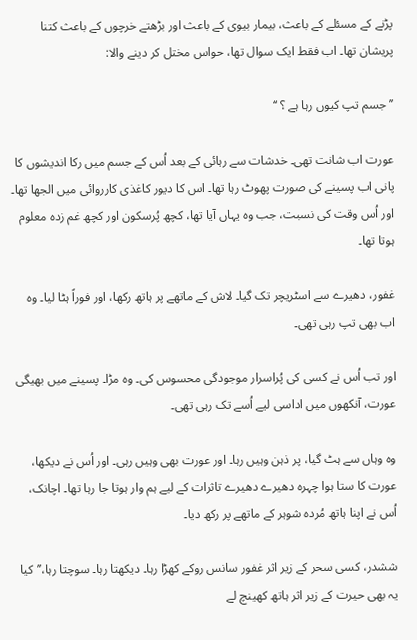پڑنے کے مسئلے کے باعث، بیمار بیوی کے باعث اور بڑھتے خرچوں کے باعث کتنا پریشان تھا۔ اب فقط ایک سوال تھا، حواس مختل کر دینے والا:

’’جسم تپ کیوں رہا ہے ؟ ‘‘

عورت اب شانت تھی۔ خدشات سے رہائی کے بعد اُس کے جسم میں رکا اندیشوں کا پانی اب پسینے کی صورت پھوٹ رہا تھا۔ اس کا دیور کاغذی کارروائی میں الجھا تھا۔ اور اُس وقت کی نسبت، جب وہ یہاں آیا تھا، کچھ پُرسکون اور کچھ غم زدہ معلوم ہوتا تھا۔

غفور، دھیرے سے اسٹریچر تک گیا۔ لاش کے ماتھے پر ہاتھ رکھا، اور فوراً ہٹا لیا۔ وہ اب بھی تپ رہی تھی۔

اور تب اُس نے کسی کی پُراسرار موجودگی محسوس کی۔ وہ مڑا۔ پسینے میں بھیگی عورت، آنکھوں میں اداسی لیے اُسے تک رہی تھی۔

وہ وہاں سے ہٹ گیا، پر ذہن وہیں رہا۔ اور عورت بھی وہیں رہی۔ اور اُس نے دیکھا، عورت کا ستا ہوا چہرہ دھیرے دھیرے تاثرات کے لیے ہم وار ہوتا جا رہا تھا۔ اچانک، اُس نے اپنا ہاتھ مُردہ شوہر کے ماتھے پر رکھ دیا۔

ششدر، کسی سحر کے زیر اثر غفور سانس روکے کھڑا رہا۔ دیکھتا رہا۔ سوچتا رہا،’’کیا یہ بھی حیرت کے زیر اثر ہاتھ کھینچ لے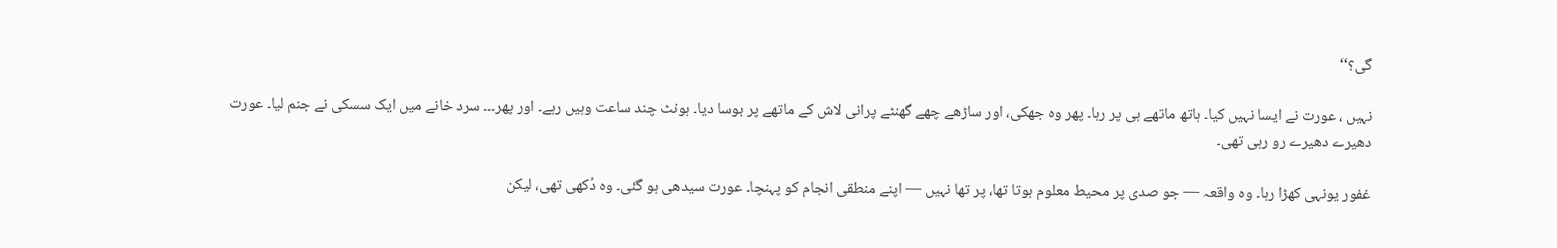گی؟‘‘

نہیں ، عورت نے ایسا نہیں کیا۔ ہاتھ ماتھے ہی پر رہا۔ پھر وہ جھکی، اور ساڑھے چھے گھنٹے پرانی لاش کے ماتھے پر بوسا دیا۔ ہونٹ چند ساعت وہیں رہے۔ اور پھر۔۔۔ سرد خانے میں ایک سسکی نے جنم لیا۔ عورت دھیرے دھیرے رو رہی تھی۔

غفور یونہی کھڑا رہا۔ وہ واقعہ — جو صدی پر محیط معلوم ہوتا تھا، پر تھا نہیں — اپنے منطقی انجام کو پہنچا۔ عورت سیدھی ہو گئی۔ وہ دُکھی تھی، لیکن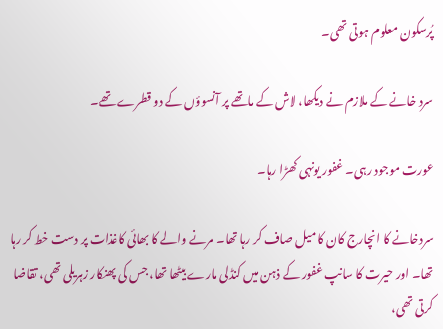پُرسکون معلوم ہوتی تھی۔

سرد خانے کے ملازم نے دیکھا، لاش کے ماتھے پر آنسوؤں کے دو قطرے تھے۔

عورت موجود رہی۔ غفور یونہی کھڑا رہا۔

سردخانے کا انچارج کان کا میل صاف کر رہا تھا۔ مرنے والے کا بھائی کاغذات پر دست خط کر رہا تھا۔ اور حیرت کا سانپ غفور کے ذہن میں کنڈلی مارے بیٹھا تھا، جس کی پھنکار زہریلی تھی، تقاضا کرتی تھی،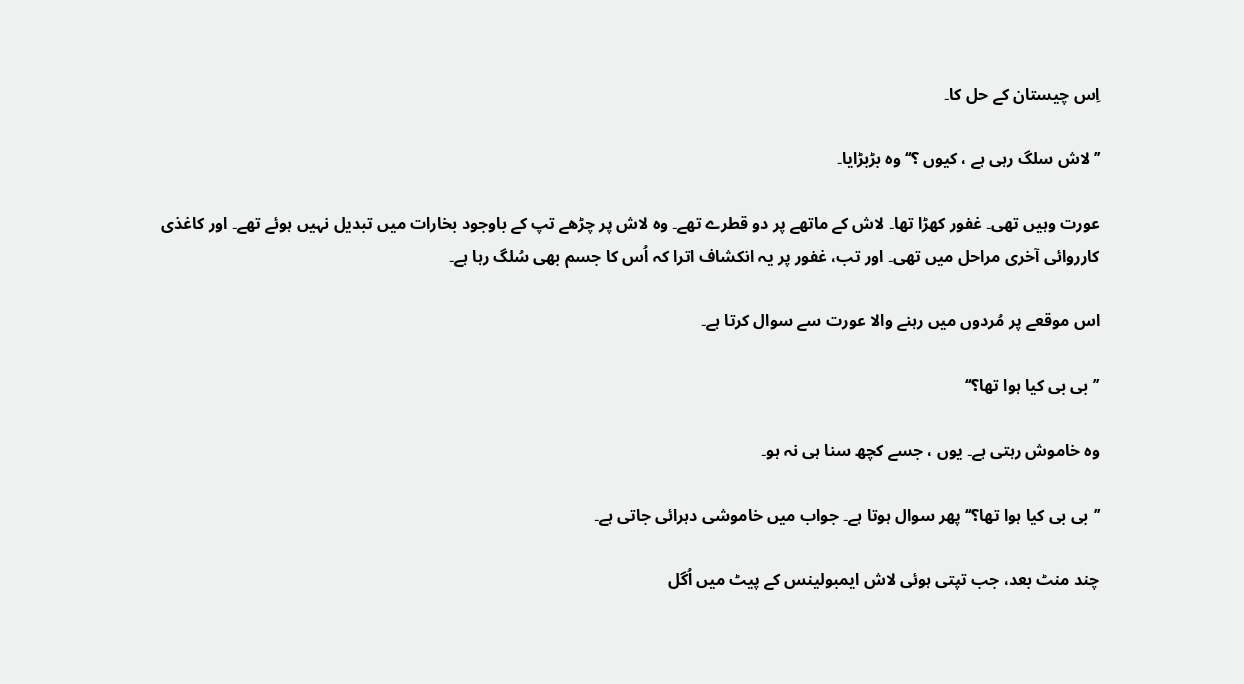اِس چیستان کے حل کا۔

’’لاش سلگ رہی ہے ، کیوں ؟‘‘ وہ بڑبڑایا۔

عورت وہیں تھی۔ غفور کھڑا تھا۔ لاش کے ماتھے پر دو قطرے تھے۔ وہ لاش پر چڑھے تپ کے باوجود بخارات میں تبدیل نہیں ہوئے تھے۔ اور کاغذی کارروائی آخری مراحل میں تھی۔ اور تب، غفور پر یہ انکشاف اترا کہ اُس کا جسم بھی سُلگ رہا ہے۔

اس موقعے پر مُردوں میں رہنے والا عورت سے سوال کرتا ہے۔

’’بی بی کیا ہوا تھا؟‘‘

وہ خاموش رہتی ہے۔ یوں ، جسے کچھ سنا ہی نہ ہو۔

’’بی بی کیا ہوا تھا؟‘‘ پھر سوال ہوتا ہے۔ جواب میں خاموشی دہرائی جاتی ہے۔

چند منٹ بعد، جب تپتی ہوئی لاش ایمبولینس کے پیٹ میں اُگل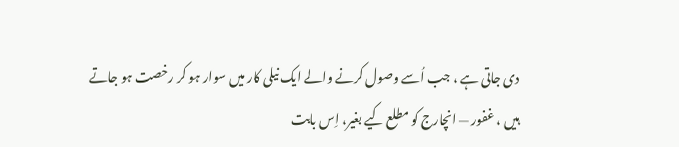دی جاتی ہے ، جب اُسے وصول کرنے والے ایک نیلی کار میں سوار ہو کر رخصت ہو جاتے ہیں ، غفور — انچارج کو مطلع کیے بغیر، اِس بابت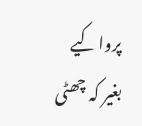پروا کیے بغیر کہ چھٹی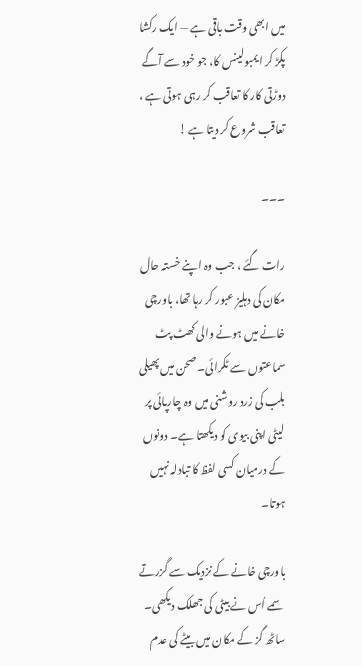میں ابھی وقت باقی ہے — ایک رکشا پکڑ کر ایمبولینس کا، جو خود سے آگے دوڑتی کار کا تعاقب کر رہی ہوتی ہے ، تعاقب شروع کر دیتا ہے !

۔۔۔

رات گئے ، جب وہ اپنے خستہ حال مکان کی دہلیز عبور کر رہا تھا، باورچی خانے میں ہونے والی کھٹ پٹ سماعتوں سے ٹکرائی۔ صحن میں پھیلی بلب کی زرد روشنی میں وہ چارپائی پر لیٹی اپنی بیوی کو دیکھتا ہے۔ دونوں کے درمیان کسی لفظ کا تبادلہ نہیں ہوتا۔

باورچی خانے کے نزدیک سے گزرتے سمے اُس نے بیٹی کی جھلک دیکھی۔ ساٹھ گز کے مکان میں بیٹے کی عدم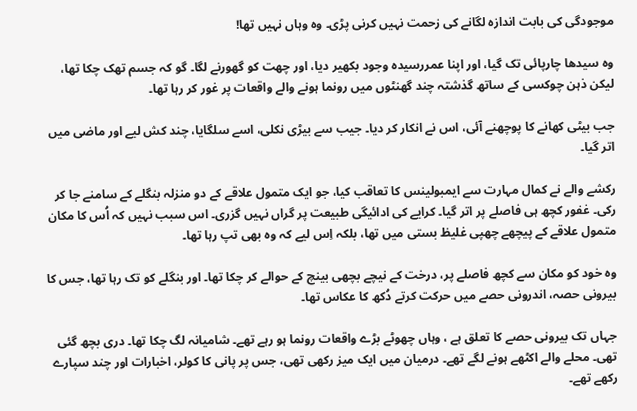موجودگی کی بابت اندازہ لگانے کی زحمت نہیں کرنی پڑی۔ وہ وہاں نہیں تھا!

وہ سیدھا چارپائی تک گیا، اور اپنا عمررسیدہ وجود بکھیر دیا، اور چھت کو گھورنے لگا۔ گو کہ جسم تھک چکا تھا، لیکن ذہن چوکسی کے ساتھ گذشتہ چند گھنٹوں میں رونما ہونے والے واقعات پر غور کر رہا تھا۔

جب بیٹی کھانے کا پوچھنے آئی، اس نے انکار کر دیا۔ جیب سے بیڑی نکلی، اسے سلگایا، چند کش لیے اور ماضی میں اتر گیا۔

رکشے والے نے کمال مہارت سے ایمبولینس کا تعاقب کیا، جو ایک متمول علاقے کے دو منزلہ بنگلے کے سامنے جا کر رکی۔ غفور کچھ ہی فاصلے پر اتر گیا۔ کرایے کی ادائیگی طبیعت پر گراں نہیں گزری۔ اس سبب نہیں کہ اُس کا مکان متمول علاقے کے پیچھے چھپی غلیظ بستی میں تھا، بلکہ اِس لیے کہ وہ بھی تپ رہا تھا۔

وہ خود کو مکان سے کچھ فاصلے پر، درخت کے نیچے بچھی بینچ کے حوالے کر چکا تھا۔ اور بنگلے کو تک رہا تھا، جس کا بیرونی حصہ، اندرونی حصے میں حرکت کرتے دُکھ کا عکاس تھا۔

جہاں تک بیرونی حصے کا تعلق ہے ، وہاں چھوٹے بڑے واقعات رونما ہو رہے تھے۔ شامیانہ لگ چکا تھا۔ دری بچھ گئی تھی۔ محلے والے اکٹھے ہونے لگے تھے۔ درمیان میں ایک میز رکھی تھی، جس پر پانی کا کولر، اخبارات اور چند سپارے رکھے تھے۔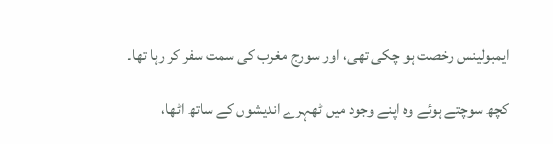ایمبولینس رخصت ہو چکی تھی، اور سورج مغرب کی سمت سفر کر رہا تھا۔

کچھ سوچتے ہوئے وہ اپنے وجود میں ٹھہرے اندیشوں کے ساتھ اٹھا،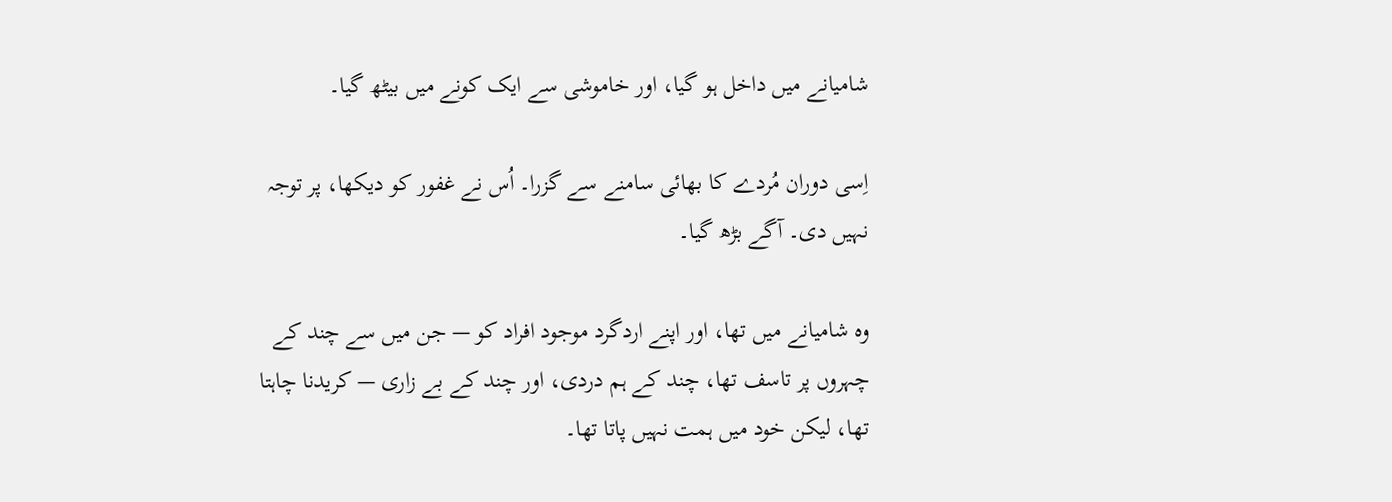شامیانے میں داخل ہو گیا، اور خاموشی سے ایک کونے میں بیٹھ گیا۔

اِسی دوران مُردے کا بھائی سامنے سے گزرا۔ اُس نے غفور کو دیکھا، پر توجہ نہیں دی۔ آگے بڑھ گیا۔

وہ شامیانے میں تھا، اور اپنے اردگرد موجود افراد کو — جن میں سے چند کے چہروں پر تاسف تھا، چند کے ہم دردی، اور چند کے بے زاری — کریدنا چاہتا تھا، لیکن خود میں ہمت نہیں پاتا تھا۔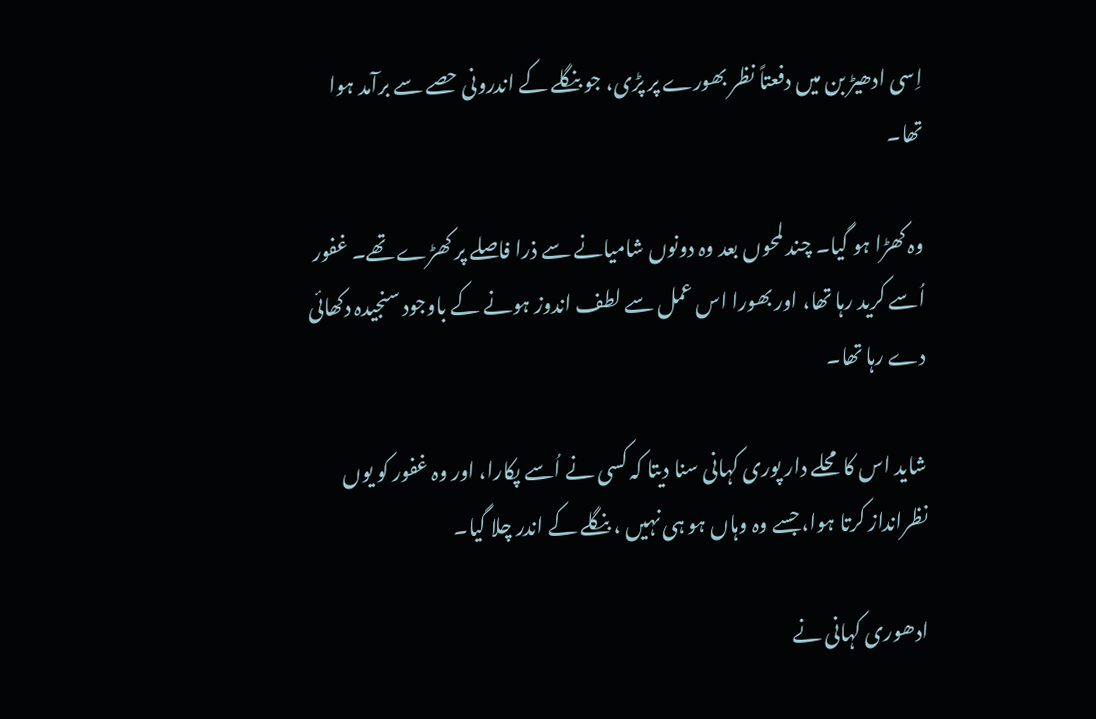اِسی ادھیڑ بن میں دفعتاً نظر بھورے پر پڑی، جو بنگلے کے اندرونی حصے سے برآمد ہوا تھا۔

وہ کھڑا ہو گیا۔ چند لمحوں بعد وہ دونوں شامیانے سے ذرا فاصلے پر کھڑے تھے۔ غفور اُسے کرید رہا تھا، اور بھورا اس عمل سے لطف اندوز ہونے کے باوجود سنجیدہ دکھائی دے رہا تھا۔

شاید اس کا محلے دار پوری کہانی سنا دیتا کہ کسی نے اُسے پکارا، اور وہ غفور کو یوں نظرانداز کرتا ہوا، جسے وہ وہاں ہو ہی نہیں ، بنگلے کے اندر چلا گیا۔

ادھوری کہانی نے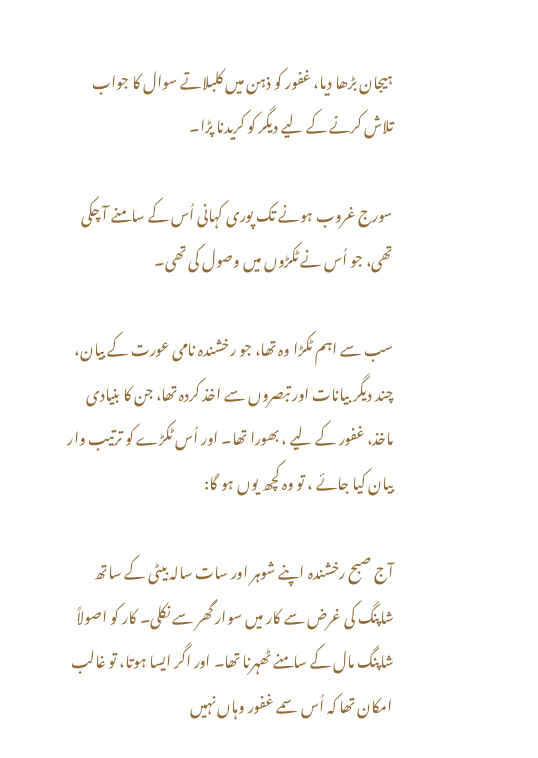ہیجان بڑھا دیا، غفور کو ذہن میں کلبلاتے سوال کا جواب تلاش کرنے کے لیے دیگر کو کریدنا پڑا۔

سورج غروب ہونے تک پوری کہانی اُس کے سامنے آ چکی تھی، جو اُس نے ٹکڑوں میں وصول کی تھی۔

سب سے اہم ٹکڑا وہ تھا، جو رخشندہ نامی عورت کے بیان، چند دیگر بیانات اور تبصروں سے اخذ کردہ تھا، جن کا بنیادی ماخذ، غفور کے لیے ، بھورا تھا۔ اور اُس ٹکڑے کو ترتیب وار بیان کیا جائے ، تو وہ کچھ یوں ہو گا:

آج صبح رخشندہ اپنے شوہر اور سات سالہ بیٹی کے ساتھ شاپنگ کی غرض سے کار میں سوار گھر سے نکلی۔ کار کو اصولاً شاپنگ مال کے سامنے ٹھہرنا تھا۔ اور اگر ایسا ہوتا، تو غالب امکان تھا کہ اُس سمے غفور وہاں نہیں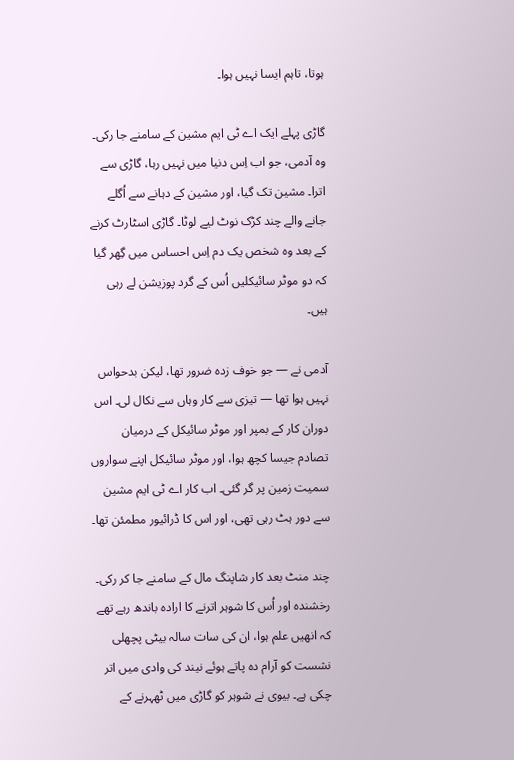ہوتا، تاہم ایسا نہیں ہوا۔

گاڑی پہلے ایک اے ٹی ایم مشین کے سامنے جا رکی۔ وہ آدمی، جو اب اِس دنیا میں نہیں رہا، گاڑی سے اترا۔ مشین تک گیا، اور مشین کے دہانے سے اُگلے جانے والے چند کڑک نوٹ لیے لوٹا۔ گاڑی اسٹارٹ کرنے کے بعد وہ شخص یک دم اِس احساس میں گِھر گیا کہ دو موٹر سائیکلیں اُس کے گرد پوزیشن لے رہی ہیں۔

آدمی نے — جو خوف زدہ ضرور تھا، لیکن بدحواس نہیں ہوا تھا — تیزی سے کار وہاں سے نکال لی۔ اس دوران کار کے بمپر اور موٹر سائیکل کے درمیان تصادم جیسا کچھ ہوا، اور موٹر سائیکل اپنے سواروں سمیت زمین پر گر گئی۔ اب کار اے ٹی ایم مشین سے دور ہٹ رہی تھی، اور اس کا ڈرائیور مطمئن تھا۔

چند منٹ بعد کار شاپنگ مال کے سامنے جا کر رکی۔ رخشندہ اور اُس کا شوہر اترنے کا ارادہ باندھ رہے تھے کہ انھیں علم ہوا، ان کی سات سالہ بیٹی پچھلی نشست کو آرام دہ پاتے ہوئے نیند کی وادی میں اتر چکی ہے۔ بیوی نے شوہر کو گاڑی میں ٹھہرنے کے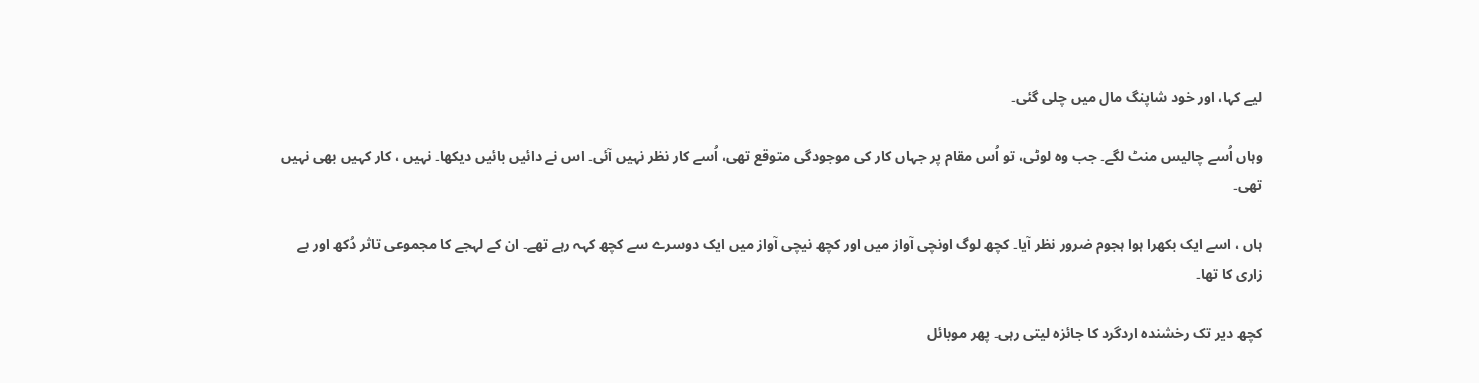لیے کہا، اور خود شاپنگ مال میں چلی گئی۔

وہاں اُسے چالیس منٹ لگے۔ جب وہ لوٹی، تو اُس مقام پر جہاں کار کی موجودگی متوقع تھی، اُسے کار نظر نہیں آئی۔ اس نے دائیں بائیں دیکھا۔ نہیں ، کار کہیں بھی نہیں تھی۔

ہاں ، اسے ایک بکھرا ہوا ہجوم ضرور نظر آیا۔ کچھ لوگ اونچی آواز میں اور کچھ نیچی آواز میں ایک دوسرے سے کچھ کہہ رہے تھے۔ ان کے لہجے کا مجموعی تاثر دُکھ اور بے زاری کا تھا۔

کچھ دیر تک رخشندہ اردگرد کا جائزہ لیتی رہی۔ پھر موبائل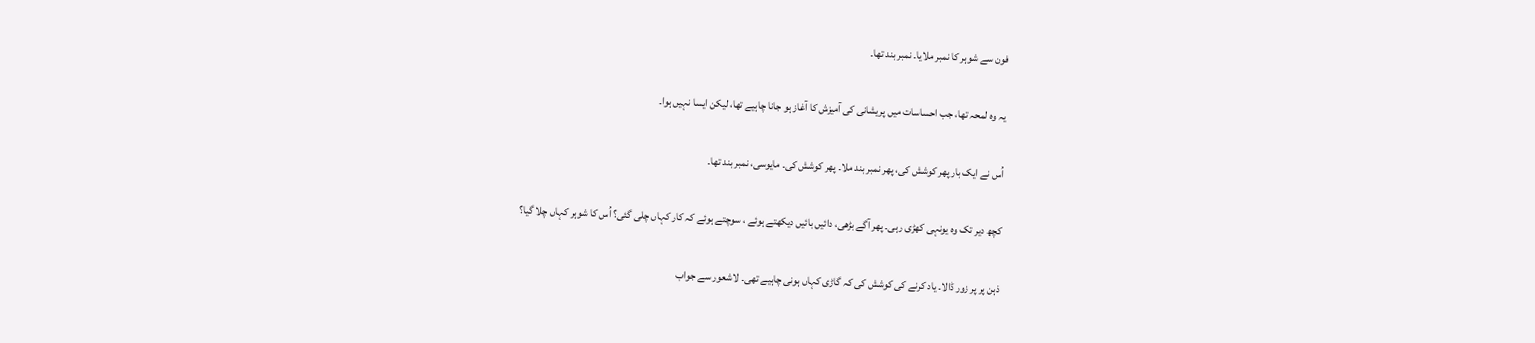فون سے شوہر کا نمبر ملایا۔ نمبر بند تھا۔

یہ وہ لمحہ تھا، جب احساسات میں پریشانی کی آمیزش کا آغاز ہو جانا چاہیے تھا، لیکن ایسا نہیں ہوا۔

اُس نے ایک بار پھر کوشش کی، پھر نمبر بند ملا۔ پھر کوشش کی۔ مایوسی، نمبر بند تھا۔

کچھ دیر تک وہ یونہی کھڑی رہی۔ پھر آگے بڑھی، دائیں بائیں دیکھتے ہوئے ، سوچتے ہوئے کہ کار کہاں چلی گئی؟ اُس کا شوہر کہاں چلا گیا؟

ذہن پر پر زور ڈالا۔ یاد کرنے کی کوشش کی کہ گاڑی کہاں ہونی چاہیے تھی۔ لاشعور سے جواب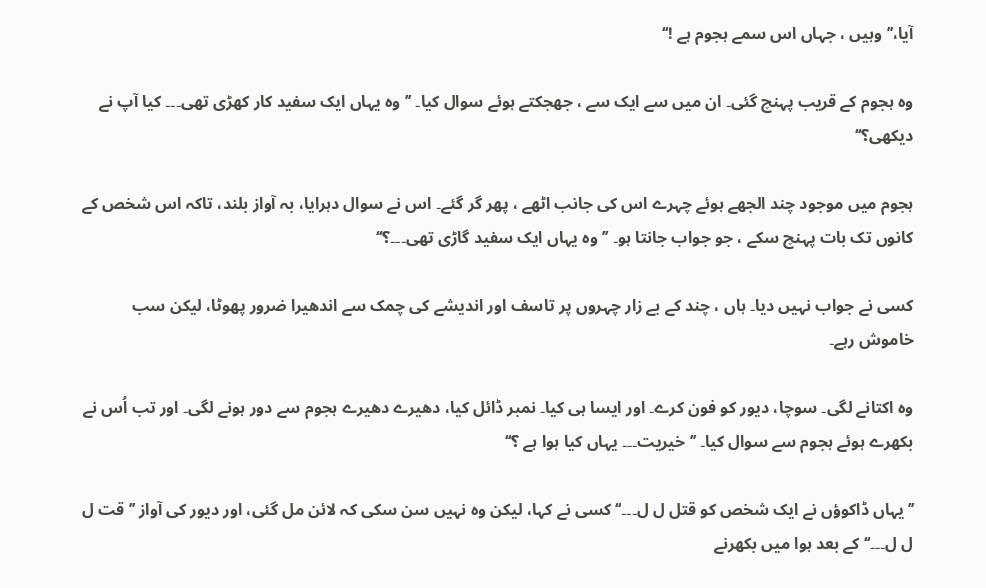آیا،’’وہیں ، جہاں اس سمے ہجوم ہے !‘‘

وہ ہجوم کے قریب پہنچ گئی۔ ان میں سے ایک سے ، جھجکتے ہوئے سوال کیا۔ ’’وہ یہاں ایک سفید کار کھڑی تھی۔۔۔ کیا آپ نے دیکھی؟‘‘

ہجوم میں موجود چند الجھے ہوئے چہرے اس کی جانب اٹھے ، پھر گر گئے۔ اس نے سوال دہرایا، بہ آواز بلند، تاکہ اس شخص کے کانوں تک بات پہنچ سکے ، جو جواب جانتا ہو۔ ’’وہ یہاں ایک سفید گاڑی تھی۔۔۔؟‘‘

کسی نے جواب نہیں دیا۔ ہاں ، چند کے بے زار چہروں پر تاسف اور اندیشے کی چمک سے اندھیرا ضرور پھوٹا، لیکن سب خاموش رہے۔

وہ اکتانے لگی۔ سوچا، دیور کو فون کرے۔ اور ایسا ہی کیا۔ نمبر ڈائل کیا، دھیرے دھیرے ہجوم سے دور ہونے لگی۔ اور تب اُس نے بکھرے ہوئے ہجوم سے سوال کیا۔ ’’خیریت۔۔۔ یہاں کیا ہوا ہے ؟‘‘

’’یہاں ڈاکوؤں نے ایک شخص کو قتل ل ل۔۔۔‘‘ کسی نے کہا، لیکن وہ نہیں سن سکی کہ لائن مل گئی، اور دیور کی آواز ’’ قت ل ل ل۔۔۔‘‘ کے بعد ہوا میں بکھرنے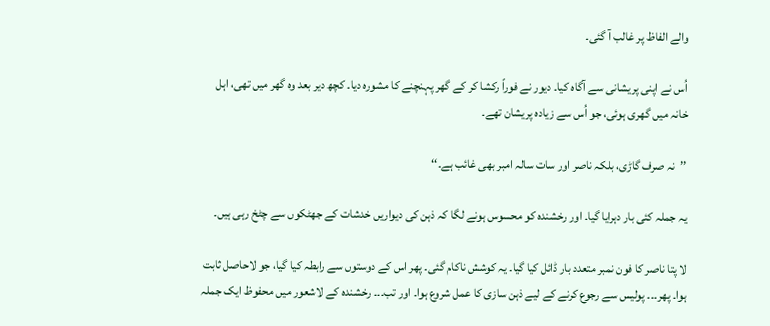والے الفاظ پر غالب آ گئی۔

اُس نے اپنی پریشانی سے آگاہ کیا۔ دیور نے فوراً رکشا کر کے گھر پہنچنے کا مشورہ دیا۔ کچھ دیر بعد وہ گھر میں تھی، اہل خانہ میں گھری ہوئی، جو اُس سے زیادہ پریشان تھے۔

’’نہ صرف گاڑی، بلکہ ناصر اور سات سالہ امبر بھی غائب ہے۔‘‘

یہ جملہ کئی بار دہرایا گیا۔ اور رخشندہ کو محسوس ہونے لگا کہ ذہن کی دیواریں خدشات کے جھٹکوں سے چٹخ رہی ہیں۔

لا پتا ناصر کا فون نمبر متعدد بار ڈائل کیا گیا۔ یہ کوشش ناکام گئی۔ پھر اس کے دوستوں سے رابطہ کیا گیا، جو لاحاصل ثابت ہوا۔ پھر۔۔۔ پولیس سے رجوع کرنے کے لیے ذہن سازی کا عمل شروع ہوا۔ اور تب۔۔۔ رخشندہ کے لاشعور میں محفوظ ایک جملہ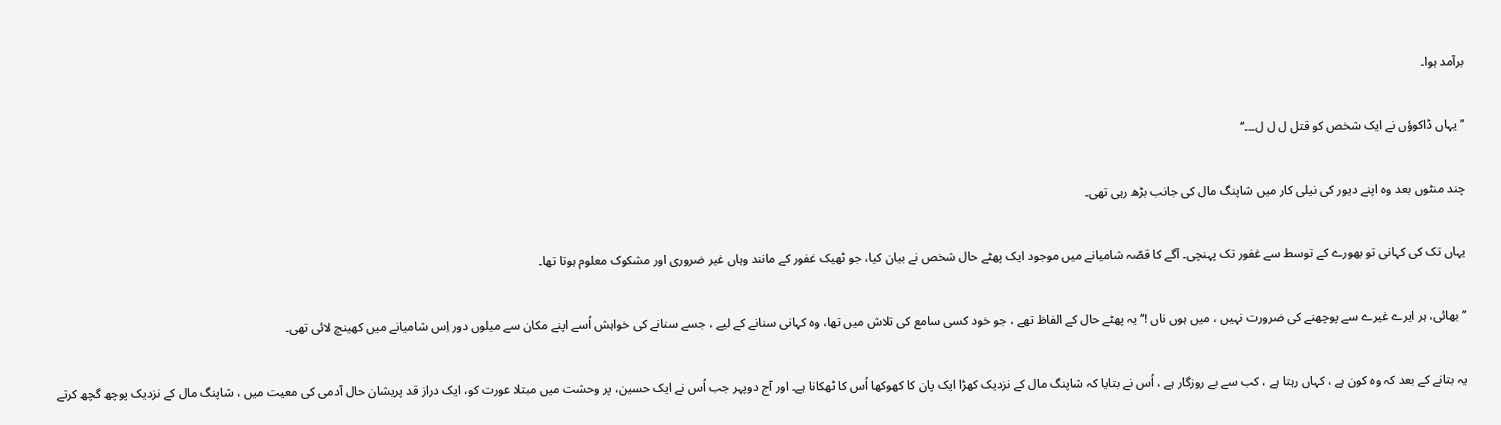برآمد ہوا۔

’’یہاں ڈاکوؤں نے ایک شخص کو قتل ل ل ل۔۔۔‘‘

چند منٹوں بعد وہ اپنے دیور کی نیلی کار میں شاپنگ مال کی جانب بڑھ رہی تھی۔

یہاں تک کی کہانی تو بھورے کے توسط سے غفور تک پہنچی۔ آگے کا قصّہ شامیانے میں موجود ایک پھٹے حال شخص نے بیان کیا، جو ٹھیک غفور کے مانند وہاں غیر ضروری اور مشکوک معلوم ہوتا تھا۔

’’بھائی، ہر ایرے غیرے سے پوچھنے کی ضرورت نہیں ، میں ہوں ناں !‘‘ یہ پھٹے حال کے الفاظ تھے ، جو خود کسی سامع کی تلاش میں تھا، وہ کہانی سنانے کے لیے ، جسے سنانے کی خواہش اُسے اپنے مکان سے میلوں دور اِس شامیانے میں کھینچ لائی تھی۔

یہ بتانے کے بعد کہ وہ کون ہے ، کہاں رہتا ہے ، کب سے بے روزگار ہے ، اُس نے بتایا کہ شاپنگ مال کے نزدیک کھڑا ایک پان کا کھوکھا اُس کا ٹھکانا ہے۔ اور آج دوپہر جب اُس نے ایک حسین، پر وحشت میں مبتلا عورت کو، ایک دراز قد پریشان حال آدمی کی معیت میں ، شاپنگ مال کے نزدیک پوچھ گچھ کرتے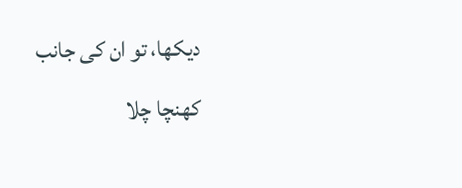دیکھا، تو ان کی جانب کھنچا چلا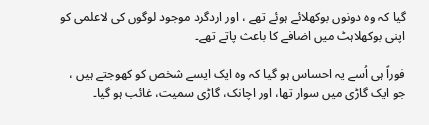گیا کہ وہ دونوں بوکھلائے ہوئے تھے ، اور اردگرد موجود لوگوں کی لاعلمی کو اپنی بوکھلاہٹ میں اضافے کا باعث پاتے تھے۔

فوراً ہی اُسے یہ احساس ہو گیا کہ وہ ایک ایسے شخص کو کھوجتے ہیں ، جو ایک گاڑی میں سوار تھا، اور اچانک، گاڑی سمیت، غائب ہو گیا۔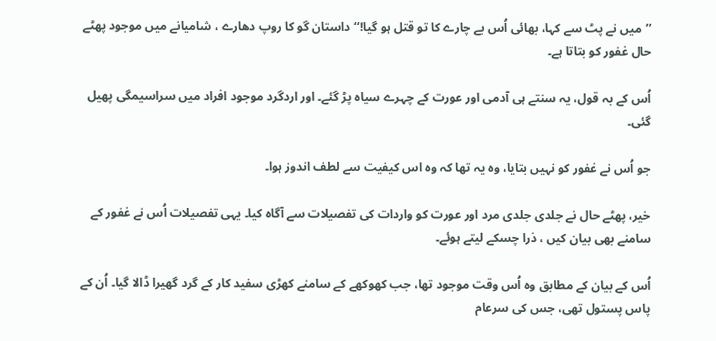’’میں نے پٹ سے کہا، بھائی اُس بے چارے کا تو قتل ہو گیا!‘‘ داستان گو کا روپ دھارے ، شامیانے میں موجود پھٹے حال غفور کو بتاتا ہے۔

اُس کے بہ قول، یہ سنتے ہی آدمی اور عورت کے چہرے سیاہ پڑ گئے۔ اور اردگرد موجود افراد میں سراسیمگی پھیل گئی۔

جو اُس نے غفور کو نہیں بتایا، وہ یہ تھا کہ وہ اس کیفیت سے لطف اندوز ہوا۔

خیر، پھٹے حال نے جلدی جلدی مرد اور عورت کو واردات کی تفصیلات سے آگاہ کیا۔ یہی تفصیلات اُس نے غفور کے سامنے بھی بیان کیں ، ذرا چسکے لیتے ہوئے۔

اُس کے بیان کے مطابق وہ اُس وقت موجود تھا، جب کھوکھے کے سامنے کھڑی سفید کار کے گرد گھیرا ڈالا گیا۔ اُن کے پاس پستول تھی، جس کی سرعام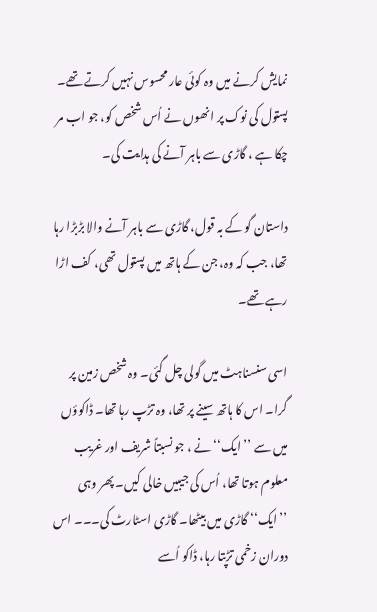نمایش کرنے میں وہ کوئی عار محسوس نہیں کرتے تھے۔ پستول کی نوک پر انھوں نے اُس شخص کو، جو اب مر چکا ہے ، گاڑی سے باہر آنے کی ہدایت کی۔

داستان گو کے بہ قول، گاڑی سے باہر آنے والا بڑبڑا رہا تھا، جب کہ وہ، جن کے ہاتھ میں پستول تھی، کف اڑا رہے تھے۔

اسی سنسناہٹ میں گولی چل گئی۔ وہ شخص زمین پر گرا۔ اس کا ہاتھ سینے پر تھا، وہ تڑپ رہا تھا۔ ڈاکوؤں میں سے ’’ایک‘‘ نے ، جو نسبتاً شریف اور غریب معلوم ہوتا تھا، اُس کی جیبیں خالی کیں۔ پھر وہی ’’ایک‘‘ گاڑی میں بیٹھا۔ گاڑی اسٹارٹ کی۔۔۔ اس دوران زخمی تڑپتا رہا، ڈاکو اُسے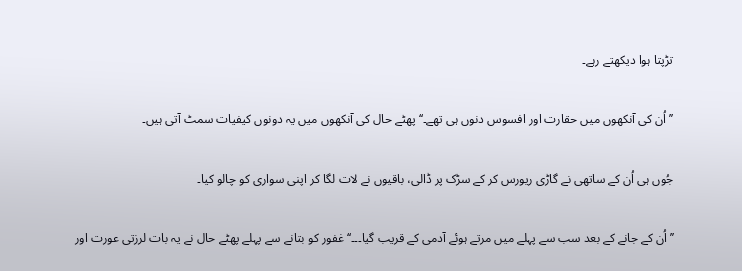تڑپتا ہوا دیکھتے رہے۔

’’اُن کی آنکھوں میں حقارت اور افسوس دنوں ہی تھے۔‘‘ پھٹے حال کی آنکھوں میں یہ دونوں کیفیات سمٹ آتی ہیں۔

جُوں ہی اُن کے ساتھی نے گاڑی ریورس کر کے سڑک پر ڈالی، باقیوں نے لات لگا کر اپنی سواری کو چالو کیا۔

’’اُن کے جانے کے بعد سب سے پہلے میں مرتے ہوئے آدمی کے قریب گیا۔۔۔‘‘ غفور کو بتانے سے پہلے پھٹے حال نے یہ بات لرزتی عورت اور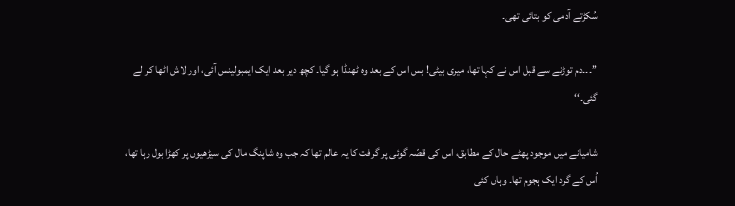سُکڑتے آدمی کو بتائی تھی۔

’’۔۔۔دم توڑنے سے قبل اس نے کہا تھا، میری بیٹی! بس اس کے بعد وہ ٹھنڈا ہو گیا۔ کچھ دیر بعد ایک ایمبولینس آئی، اور لاش اٹھا کر لے گئی۔‘‘

شامیانے میں موجود پھٹے حال کے مطابق، اس کی قصّہ گوئی پر گرفت کا یہ عالم تھا کہ جب وہ شاپنگ مال کی سیڑھیوں پر کھڑا بول رہا تھا، اُس کے گرد ایک ہجوم تھا۔ وہاں کئی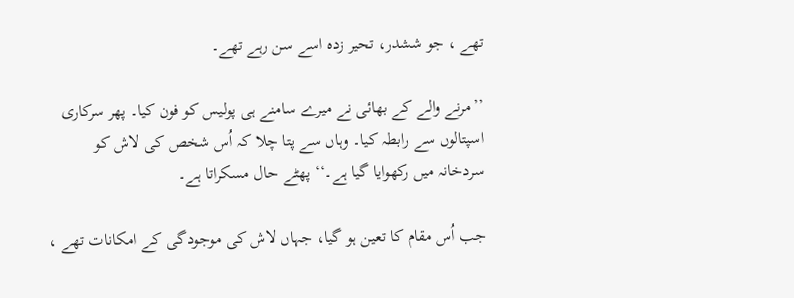تھے ، جو ششدر، تحیر زدہ اسے سن رہے تھے۔

’’مرنے والے کے بھائی نے میرے سامنے ہی پولیس کو فون کیا۔ پھر سرکاری اسپتالوں سے رابطہ کیا۔ وہاں سے پتا چلا کہ اُس شخص کی لاش کو سردخانہ میں رکھوایا گیا ہے۔‘‘ پھٹے حال مسکراتا ہے۔

جب اُس مقام کا تعین ہو گیا، جہاں لاش کی موجودگی کے امکانات تھے ،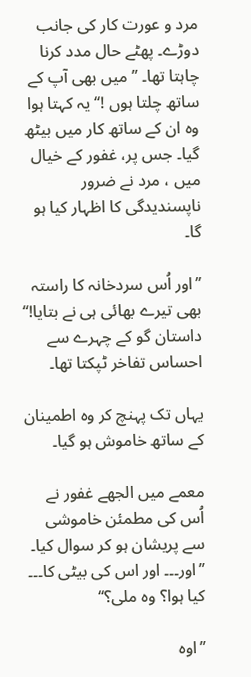مرد و عورت کار کی جانب دوڑے۔ پھٹے حال مدد کرنا چاہتا تھا۔ ’’میں بھی آپ کے ساتھ چلتا ہوں !‘‘ یہ کہتا ہوا وہ ان کے ساتھ کار میں بیٹھ گیا۔ جس پر، غفور کے خیال میں ، مرد نے ضرور ناپسندیدگی کا اظہار کیا ہو گا۔

’’اور اُس سردخانہ کا راستہ بھی تیرے بھائی ہی نے بتایا!‘‘ داستان گو کے چہرے سے احساس تفاخر ٹپکتا تھا۔

یہاں تک پہنچ کر وہ اطمینان کے ساتھ خاموش ہو گیا۔

معمے میں الجھے غفور نے اُس کی مطمئن خاموشی سے پریشان ہو کر سوال کیا۔ ’’اور۔۔۔ اور اس کی بیٹی کا۔۔۔ کیا ہوا؟ وہ ملی؟‘‘

’’اوہ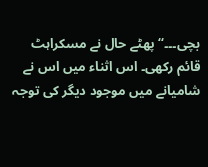بچی۔۔۔‘‘ پھٹے حال نے مسکراہٹ قائم رکھی۔ اس اثناء میں اس نے شامیانے میں موجود دیگر کی توجہ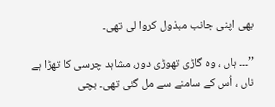بھی اپنی جانب مبذول کروا لی تھی۔

’’۔۔۔ ہاں ، وہ گاڑی تھوڑی دور، مشاہد چرسی کا تھڑا ہے ناں ، اُس کے سامنے سے مل گئی تھی۔ بچی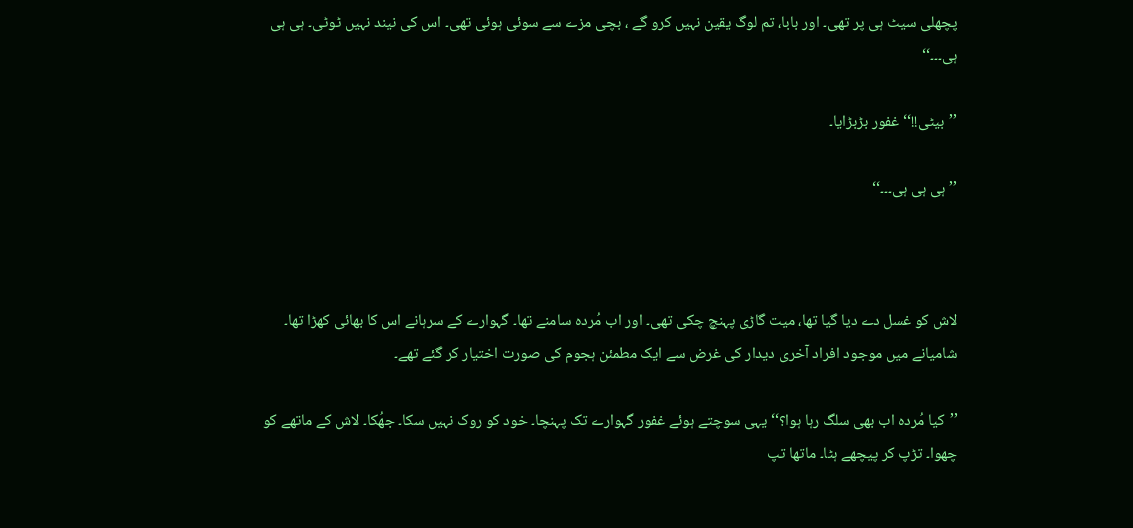پچھلی سیٹ ہی پر تھی۔ اور بابا، تم لوگ یقین نہیں کرو گے ، بچی مزے سے سوئی ہوئی تھی۔ اس کی نیند نہیں ٹوٹی۔ ہی ہی ہی۔۔۔‘‘

’’بیٹی!!‘‘ غفور بڑبڑایا۔

’’ہی ہی ہی۔۔۔‘‘



لاش کو غسل دے دیا گیا تھا، میت گاڑی پہنچ چکی تھی۔ اور اب مُردہ سامنے تھا۔ گہوارے کے سرہانے اس کا بھائی کھڑا تھا۔ شامیانے میں موجود افراد آخری دیدار کی غرض سے ایک مطمئن ہجوم کی صورت اختیار کر گئے تھے۔

’’کیا مُردہ اب بھی سلگ رہا ہوا؟‘‘ یہی سوچتے ہوئے غفور گہوارے تک پہنچا۔ خود کو روک نہیں سکا۔ جھُکا۔ لاش کے ماتھے کو چھوا۔ تڑپ کر پیچھے ہٹا۔ ماتھا تپ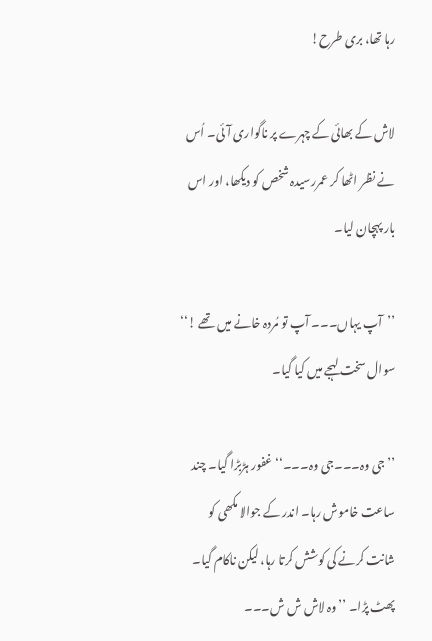رہا تھا، بری طرح!

لاش کے بھائی کے چہرے پر ناگواری آئی۔ اُس نے نظر اٹھا کر عمررسیدہ شخص کو دیکھا، اور اس بار پہچان لیا۔

’’آپ یہاں۔۔۔ آپ تو مُردہ خانے میں تھے !‘‘ سوال سخت لہجے میں کیا گیا۔

’’جی وہ۔۔۔جی وہ۔۔۔‘‘ غفور ہڑبڑا گیا۔ چند ساعت خاموش رہا۔ اندر کے جوالا مکھی کو شانت کرنے کی کوشش کرتا رہا، لیکن ناکام گیا۔ پھٹ پڑا۔ ’’وہ لاش ش ش۔۔۔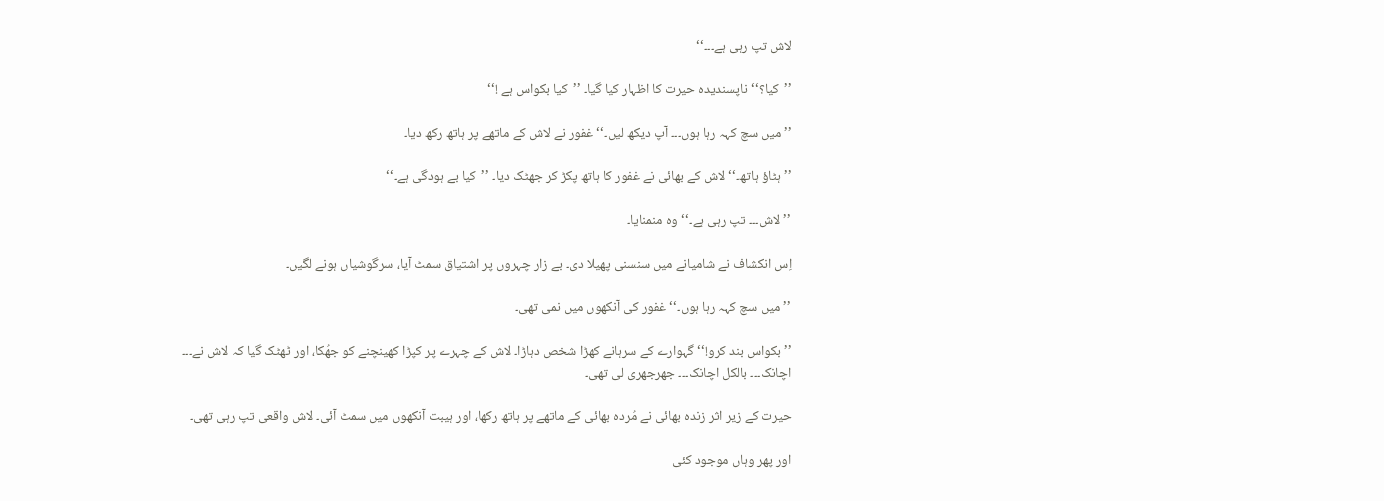لاش تپ رہی ہے۔۔۔‘‘

’’کیا؟‘‘ ناپسندیدہ حیرت کا اظہار کیا گیا۔ ’’کیا بکواس ہے !‘‘

’’میں سچ کہہ رہا ہوں۔۔۔ آپ دیکھ لیں۔‘‘ غفور نے لاش کے ماتھے پر ہاتھ رکھ دیا۔

’’ہٹاؤ ہاتھ۔‘‘ لاش کے بھائی نے غفور کا ہاتھ پکڑ کر جھٹک دیا۔ ’’کیا بے ہودگی ہے۔‘‘

’’لاش۔۔۔ تپ رہی ہے۔‘‘ وہ منمنایا۔

اِس انکشاف نے شامیانے میں سنسنی پھیلا دی۔ بے زار چہروں پر اشتیاق سمٹ آیا، سرگوشیاں ہونے لگیں۔

’’میں سچ کہہ رہا ہوں۔‘‘ غفور کی آنکھوں میں نمی تھی۔

’’بکواس بند کرو!‘‘ گہوارے کے سرہانے کھڑا شخص دہاڑا۔ لاش کے چہرے پر کپڑا کھینچنے کو جھُکا، اور ٹھٹک گیا کہ لاش نے۔۔۔ اچانک۔۔۔ بالکل اچانک۔۔۔ جھرجھری لی تھی۔

حیرت کے زیر اثر زندہ بھائی نے مُردہ بھائی کے ماتھے پر ہاتھ رکھا، اور ہیبت آنکھوں میں سمٹ آئی۔ لاش واقعی تپ رہی تھی۔

اور پھر وہاں موجود کئی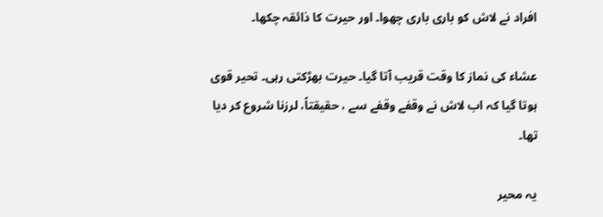افراد نے لاش کو باری باری چھوا۔ اور حیرت کا ذائقہ چکھا۔

عشاء کی نماز کا وقت قریب آتا گیا۔ حیرت بھڑکتی رہی۔ تحیر قوی ہوتا گیا کہ اب لاش نے وقفے وقفے سے ، حقیقتاً، لرزنا شروع کر دیا تھا۔

یہ محیر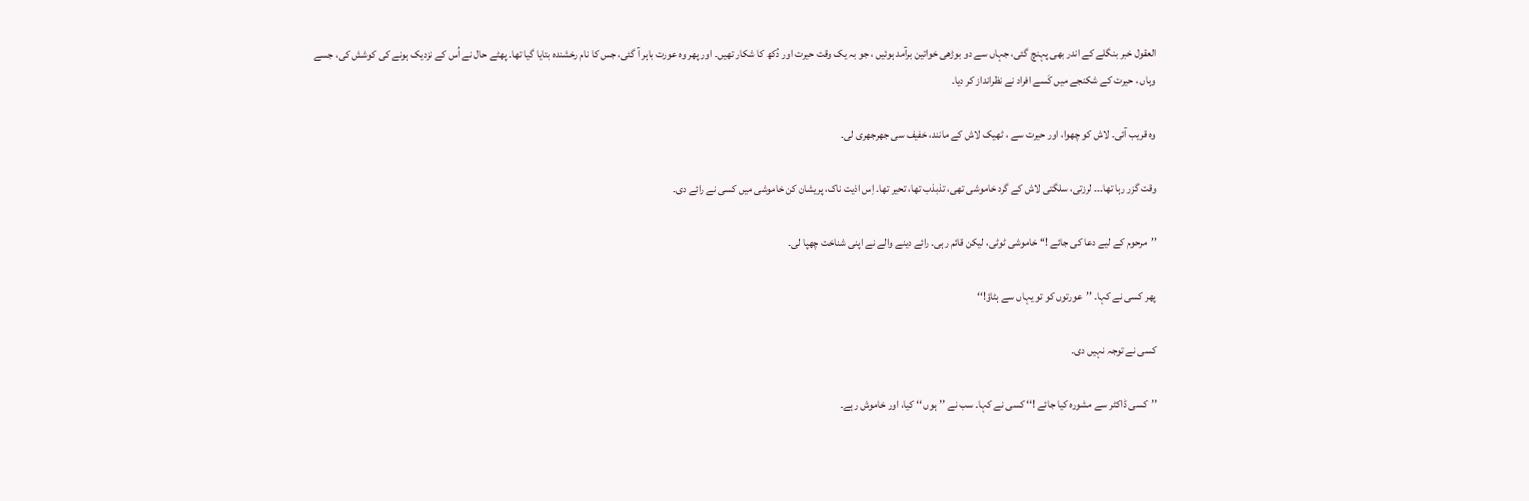العقول خبر بنگلے کے اندر بھی پہنچ گئی، جہاں سے دو بوڑھی خواتین برآمد ہوئیں ، جو بہ یک وقت حیرت اور دُکھ کا شکار تھیں۔ اور پھر وہ عورت باہر آ گئی، جس کا نام رخشندہ بتایا گیا تھا۔ پھٹے حال نے اُس کے نزدیک ہونے کی کوشش کی، جسے وہاں ، حیرت کے شکنجے میں کَسے افراد نے نظرانداز کر دیا۔

وہ قریب آئی۔ لاش کو چھوا، اور حیرت سے ، ٹھیک لاش کے مانند، خفیف سی جھرجھری لی۔

وقت گزر رہا تھا۔۔۔ لرزتی، سلگتی لاش کے گرد خاموشی تھی، تذبذب تھا، تحیر تھا۔ اِس اذیت ناک، پریشان کن خاموشی میں کسی نے رائے دی۔

’’مرحوم کے لیے دعا کی جائے !‘‘ خاموشی ٹوٹی، لیکن قائم رہی۔ رائے دینے والے نے اپنی شناخت چھپا لی۔

پھر کسی نے کہا۔ ’’عورتوں کو تو یہاں سے ہٹاؤ!‘‘

کسی نے توجہ نہیں دی۔

’’کسی ڈاکٹر سے مشورہ کیا جائے !‘‘ کسی نے کہا۔ سب نے ’’ہوں ‘‘ کیا، اور خاموش رہے۔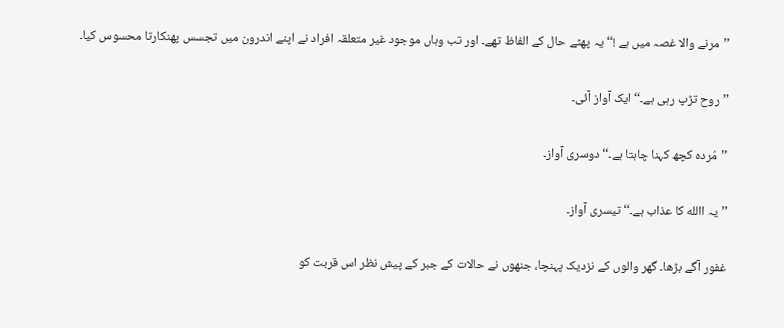’’مرنے والا غصہ میں ہے !‘‘ یہ پھٹے حال کے الفاظ تھے۔ اور تب وہاں موجود غیر متعلقہ افراد نے اپنے اندرون میں تجسس پھنکارتا محسوس کیا۔

’’روح تڑپ رہی ہے۔‘‘ ایک آواز آئی۔

’’مُردہ کچھ کہنا چاہتا ہے۔‘‘ دوسری آواز۔

’’یہ االله کا عذاب ہے۔‘‘ تیسری آواز۔

غفور آگے بڑھا۔ گھر والوں کے نزدیک پہنچا، جنھوں نے حالات کے جبر کے پیش نظر اس قربت کو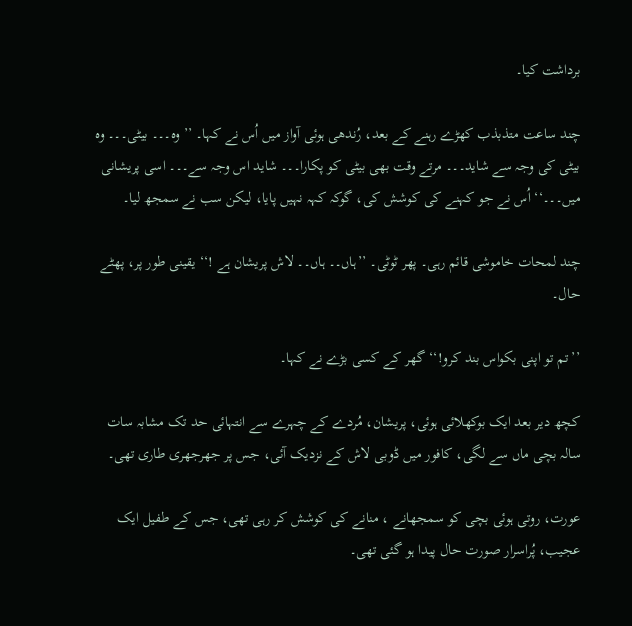برداشت کیا۔

چند ساعت متذبذب کھڑے رہنے کے بعد، رُندھی ہوئی آواز میں اُس نے کہا۔ ’’وہ۔۔۔ بیٹی۔۔۔ وہ بیٹی کی وجہ سے شاید۔۔۔ مرتے وقت بھی بیٹی کو پکارا۔۔۔ شاید اس وجہ سے۔۔۔ اسی پریشانی میں۔۔۔‘‘ اُس نے جو کہنے کی کوشش کی، گوکہ کہہ نہیں پایا، لیکن سب نے سمجھ لیا۔

چند لمحات خاموشی قائم رہی۔ پھر ٹوٹی۔ ’’ہاں۔۔ ہاں۔۔ لاش پریشان ہے !‘‘ یقینی طور پر، پھٹے حال۔

’’تم تو اپنی بکواس بند کرو!‘‘ گھر کے کسی بڑے نے کہا۔

کچھ دیر بعد ایک بوکھلائی ہوئی، پریشان، مُردے کے چہرے سے انتہائی حد تک مشابہ سات سالہ بچی ماں سے لگی، کافور میں ڈوبی لاش کے نزدیک آئی، جس پر جھرجھری طاری تھی۔

عورت، روتی ہوئی بچی کو سمجھانے ، منانے کی کوشش کر رہی تھی، جس کے طفیل ایک عجیب، پُراسرار صورت حال پیدا ہو گئی تھی۔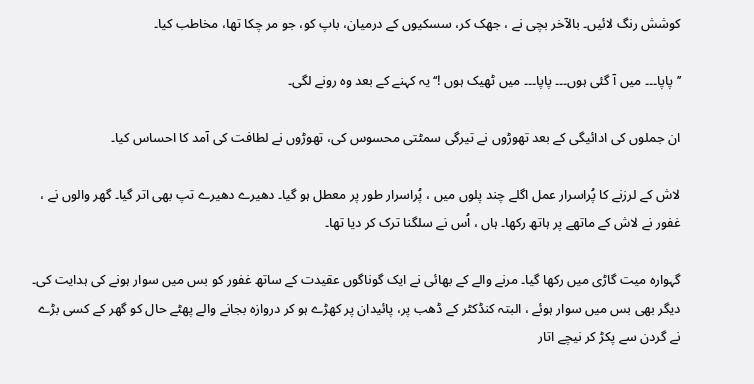کوشش رنگ لائیں۔ بالآخر بچی نے ، جھک کر، سسکیوں کے درمیان، باپ کو، جو مر چکا تھا، مخاطب کیا۔

’’پاپا۔۔۔ میں آ گئی ہوں۔۔۔ پاپا۔۔۔ میں ٹھیک ہوں !‘‘ یہ کہنے کے بعد وہ رونے لگی۔

ان جملوں کی ادائیگی کے بعد تھوڑوں نے تیرگی سمٹتی محسوس کی، تھوڑوں نے لطافت کی آمد کا احساس کیا۔

لاش کے لرزنے کا پُراسرار عمل اگلے چند پلوں میں ، پُراسرار طور پر معطل ہو گیا۔ دھیرے دھیرے تپ بھی اتر گیا۔ گھر والوں نے ، غفور نے لاش کے ماتھے پر ہاتھ رکھا۔ ہاں ، اُس نے سلگنا ترک کر دیا تھا۔

گہوارہ میت گاڑی میں رکھا گیا۔ مرنے والے کے بھائی نے ایک گوناگوں عقیدت کے ساتھ غفور کو بس میں سوار ہونے کی ہدایت کی۔ دیگر بھی بس میں سوار ہوئے ، البتہ کنڈکٹر کے ڈھب پر، پائیدان پر کھڑے ہو کر دروازہ بجانے والے پھٹے حال کو گھر کے کسی بڑے نے گردن سے پکڑ کر نیچے اتار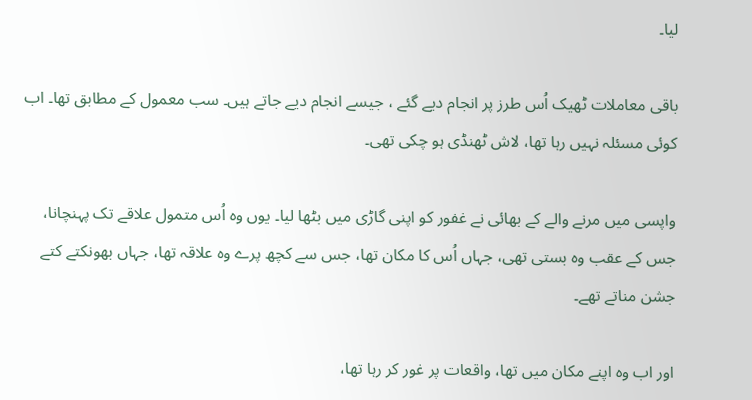لیا۔

باقی معاملات ٹھیک اُس طرز پر انجام دیے گئے ، جیسے انجام دیے جاتے ہیں۔ سب معمول کے مطابق تھا۔ اب کوئی مسئلہ نہیں رہا تھا، لاش ٹھنڈی ہو چکی تھی۔

واپسی میں مرنے والے کے بھائی نے غفور کو اپنی گاڑی میں بٹھا لیا۔ یوں وہ اُس متمول علاقے تک پہنچانا، جس کے عقب وہ بستی تھی، جہاں اُس کا مکان تھا، جس سے کچھ پرے وہ علاقہ تھا، جہاں بھونکتے کتے جشن مناتے تھے۔

اور اب وہ اپنے مکان میں تھا، واقعات پر غور کر رہا تھا،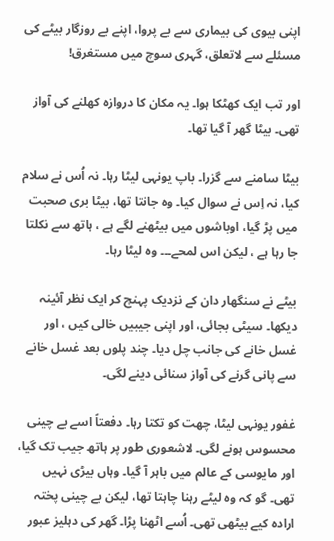اپنی بیوی کی بیماری سے بے پروا، اپنے بے روزگار بیٹے کی مسئلے سے لاتعلق، گہری سوچ میں مستغرق!

اور تب ایک کھٹکا ہوا۔ یہ مکان کا دروازہ کھلنے کی آواز تھی۔ بیٹا گھر آ گیا تھا۔

بیٹا سامنے سے گزرا۔ باپ یونہی لیٹا رہا۔ نہ اُس نے سلام کیا، نہ اِس نے سوال کیا۔ وہ جانتا تھا، بیٹا بری صحبت میں پڑ گیا، اوباشوں میں بیٹھنے لگے ہے ، ہاتھ سے نکلتا جا رہا ہے ، لیکن اس لمحے۔۔۔ وہ لیٹا رہا۔

بیٹے نے سنگھار دان کے نزدیک پہنچ کر ایک نظر آئینہ دیکھا۔ سیٹی بجائی، اور اپنی جیبیں خالی کیں ، اور غسل خانے کی جانب چل دیا۔ چند پلوں بعد غسل خانے سے پانی گرنے کی آواز سنائی دینے لگی۔

غفور یونہی لیٹا، چھت کو تکتا رہا۔ دفعتاً اسے بے چینی محسوس ہونے لگی۔ لاشعوری طور پر ہاتھ جیب تک گیا، اور مایوسی کے عالم میں باہر آ گیا۔ وہاں بیڑی نہیں تھی۔ گو کہ وہ لیٹے رہنا چاہتا تھا، لیکن بے چینی پختہ ارادہ کیے بیٹھی تھی۔ اُسے اٹھنا پڑا۔ گھر کی دہلیز عبور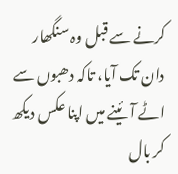کرنے سے قبل وہ سنگھار دان تک آیا، تاکہ دھبوں سے اٹے آئینے میں اپنا عکس دیکھ کر بال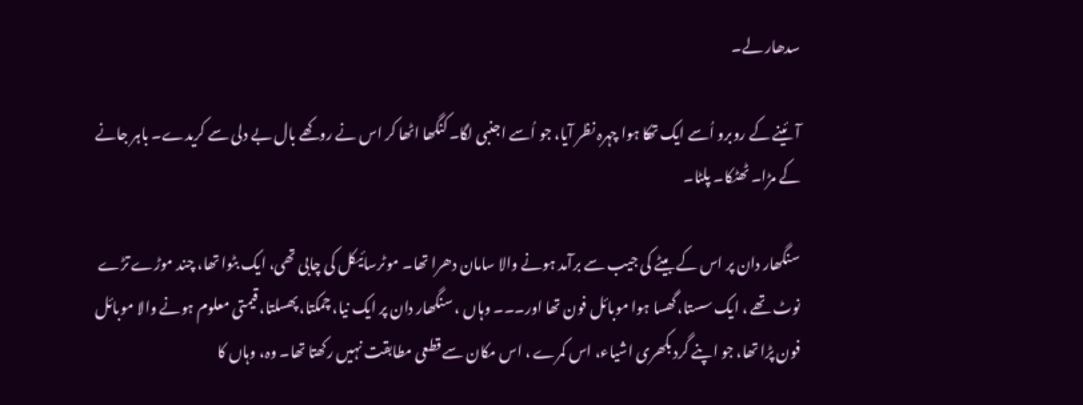سدھار لے۔

آئینے کے روبرو اُسے ایک تھکا ہوا چہرہ نظر آیا، جو اُسے اجنبی لگا۔ کنگھا اٹھا کر اس نے روکھے بال بے دلی سے کریدے۔ باہر جانے کے مڑا۔ ٹھٹکا۔ پلٹا۔

سنگھار دان پر اس کے بیٹے کی جیب سے برآمد ہونے والا سامان دھرا تھا۔ موٹرسائیکل کی چابی تھی، ایک بٹوا تھا، چند موڑے تڑے نوٹ تھے ، ایک سستا، گھسا ہوا موبائل فون تھا اور۔۔۔ وہاں ، سنگھار دان پر ایک نیا، چمکتا، پھسلتا، قیمتی معلوم ہونے والا موبائل فون پڑا تھا، جو اپنے گرد بکھری اشیاء، اس کمرے ، اس مکان سے قطعی مطابقت نہیں رکھتا تھا۔ وہ، وہاں کا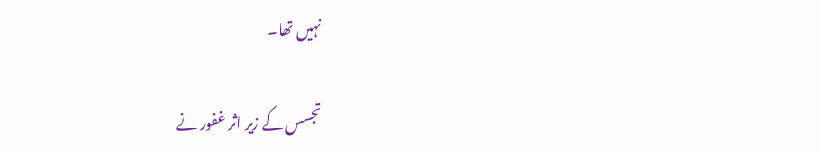نہیں تھا۔

تجسس کے زیر اثر غفور نے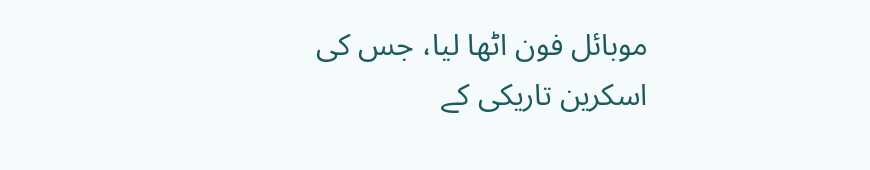موبائل فون اٹھا لیا، جس کی اسکرین تاریکی کے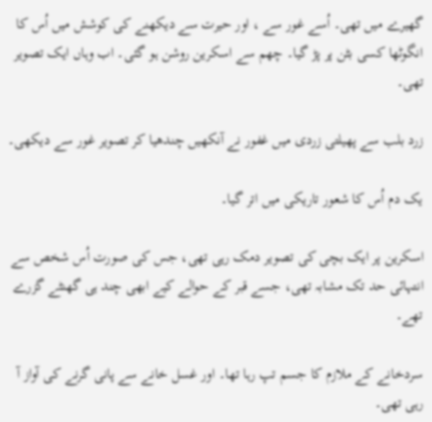گھیرے میں تھی۔ اُسے غور سے ، اور حیرت سے دیکھنے کی کوشش میں اُس کا انگوٹھا کسی بٹن پر پڑ گیا۔ چھم سے اسکرین روشن ہو گئی۔ اب وہاں ایک تصویر تھی۔

زرد بلب سے پھیلتی زردی میں غفور نے آنکھیں چندھیا کر تصویر غور سے دیکھی۔

یک دم اُس کا شعور تاریکی میں اتر گیا۔

اسکرین پر ایک بچی کی تصویر دمک رہی تھی، جس کی صورت اُس شخص سے انتہائی حد تک مشابہ تھی، جسے قبر کے حوالے کیے ابھی چند ہی گھنٹے گزرے تھے۔

سردخانے کے ملازم کا جسم تپ رہا تھا۔ اور غسل خانے سے پانی گرنے کی آواز آ رہی تھی۔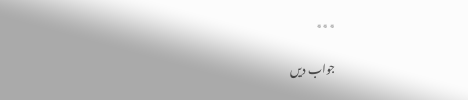٭٭٭

جواب دیں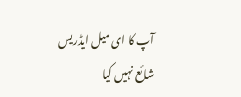آپ کا ای میل ایڈریس شائع نہیں کیا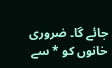جائے گا۔ ضروری خانوں کو * سے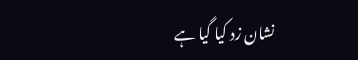نشان زد کیا گیا ہے